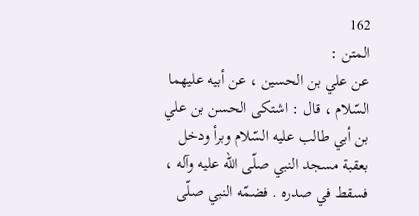162
المتن :
عن علي بن الحسين ، عن أبيه عليهما السّلام ، قال : اشتكى الحسن بن علي بن أبي طالب عليه السّلام وبرأ ودخل بعقبة مسجد النبي صلّى اللّه عليه وآله ، فسقط في صدره . فضمّه النبي صلّى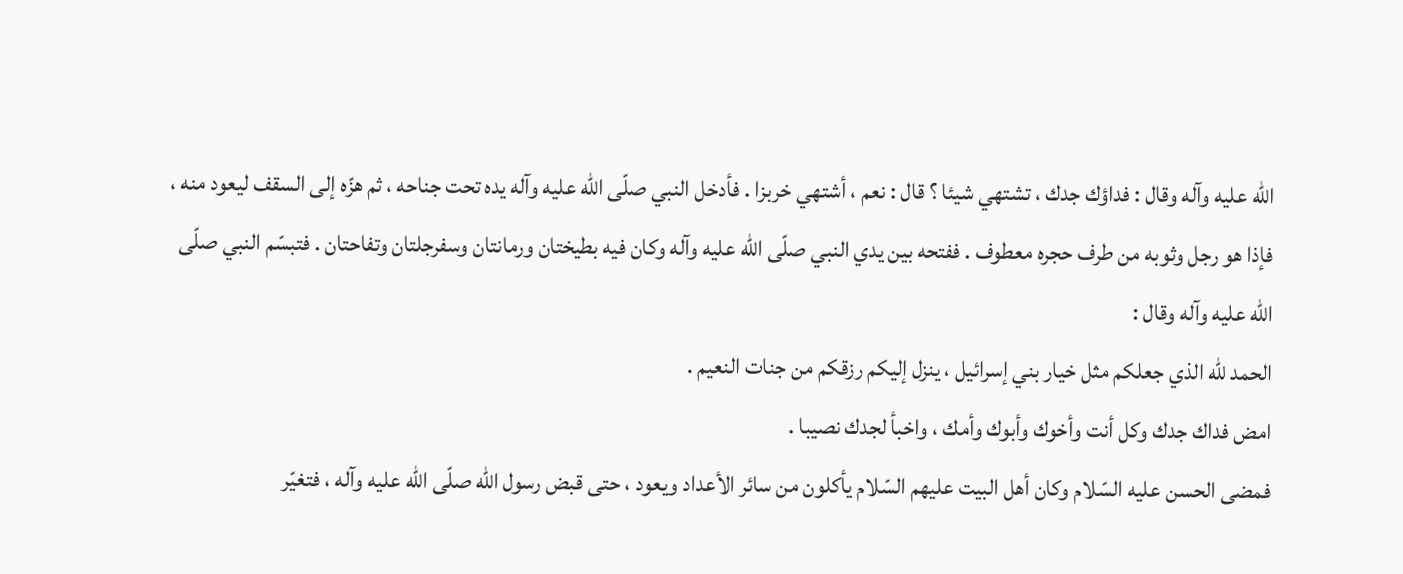اللّه عليه وآله وقال : فداؤك جدك ، تشتهي شيئا ؟ قال : نعم ، أشتهي خربزا . فأدخل النبي صلّى اللّه عليه وآله يده تحت جناحه ، ثم هزّه إلى السقف ليعود منه ، فإذا هو رجل وثوبه من طرف حجره معطوف . ففتحه بين يدي النبي صلّى اللّه عليه وآله وكان فيه بطيختان ورمانتان وسفرجلتان وتفاحتان . فتبسّم النبي صلّى اللّه عليه وآله وقال :
الحمد للّه الذي جعلكم مثل خيار بني إسرائيل ، ينزل إليكم رزقكم من جنات النعيم .
امض فداك جدك وكل أنت وأخوك وأبوك وأمك ، واخبأ لجدك نصيبا .
فمضى الحسن عليه السّلام وكان أهل البيت عليهم السّلام يأكلون من سائر الأعداد ويعود ، حتى قبض رسول اللّه صلّى اللّه عليه وآله ، فتغيّر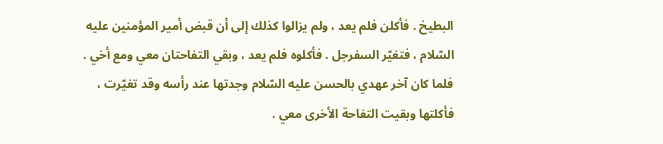البطيخ . فأكلن فلم يعد ، ولم يزالوا كذلك إلى أن قبض أمير المؤمنين عليه السّلام ، فتغيّر السفرجل . فأكلوه فلم يعد ، وبقي التفاحتان معي ومع أخي .
فلما كان آخر عهدي بالحسن عليه السّلام وجدتها عند رأسه وقد تغيّرت ، فأكلتها وبقيت التفاحة الأخرى معي .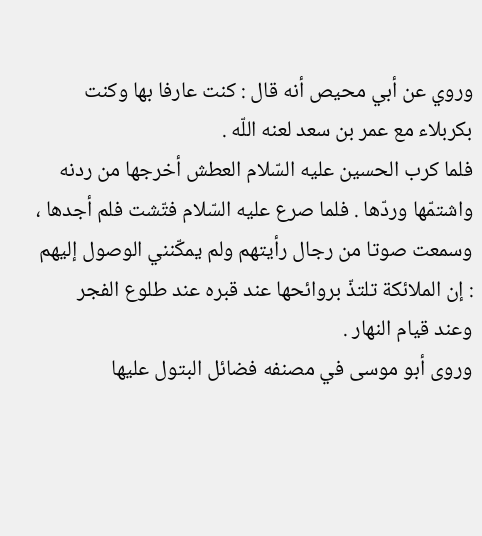وروي عن أبي محيص أنه قال : كنت عارفا بها وكنت بكربلاء مع عمر بن سعد لعنه اللّه .
فلما كرب الحسين عليه السّلام العطش أخرجها من ردنه واشتمّها وردّها . فلما صرع عليه السّلام فتّشت فلم أجدها ، وسمعت صوتا من رجال رأيتهم ولم يمكّنني الوصول إليهم : إن الملائكة تلتذّ بروائحها عند قبره عند طلوع الفجر وعند قيام النهار .
وروى أبو موسى في مصنفه فضائل البتول عليها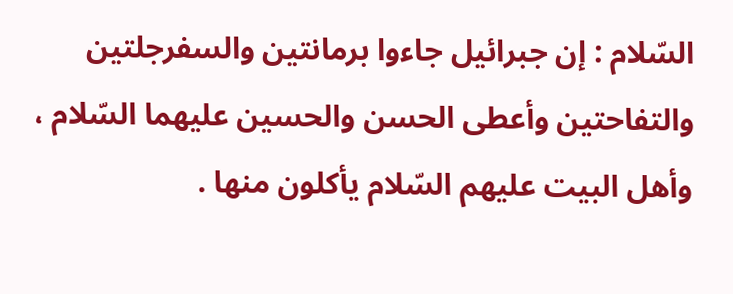السّلام : إن جبرائيل جاءوا برمانتين والسفرجلتين والتفاحتين وأعطى الحسن والحسين عليهما السّلام ، وأهل البيت عليهم السّلام يأكلون منها .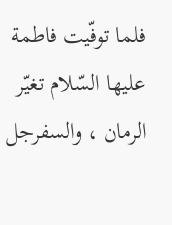فلما توفّيت فاطمة عليها السّلام تغيّر الرمان ، والسفرجل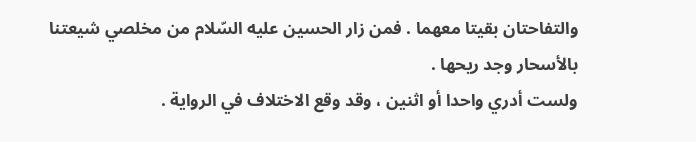والتفاحتان بقيتا معهما . فمن زار الحسين عليه السّلام من مخلصي شيعتنا بالأسحار وجد ريحها .
ولست أدري واحدا أو اثنين ، وقد وقع الاختلاف في الرواية .